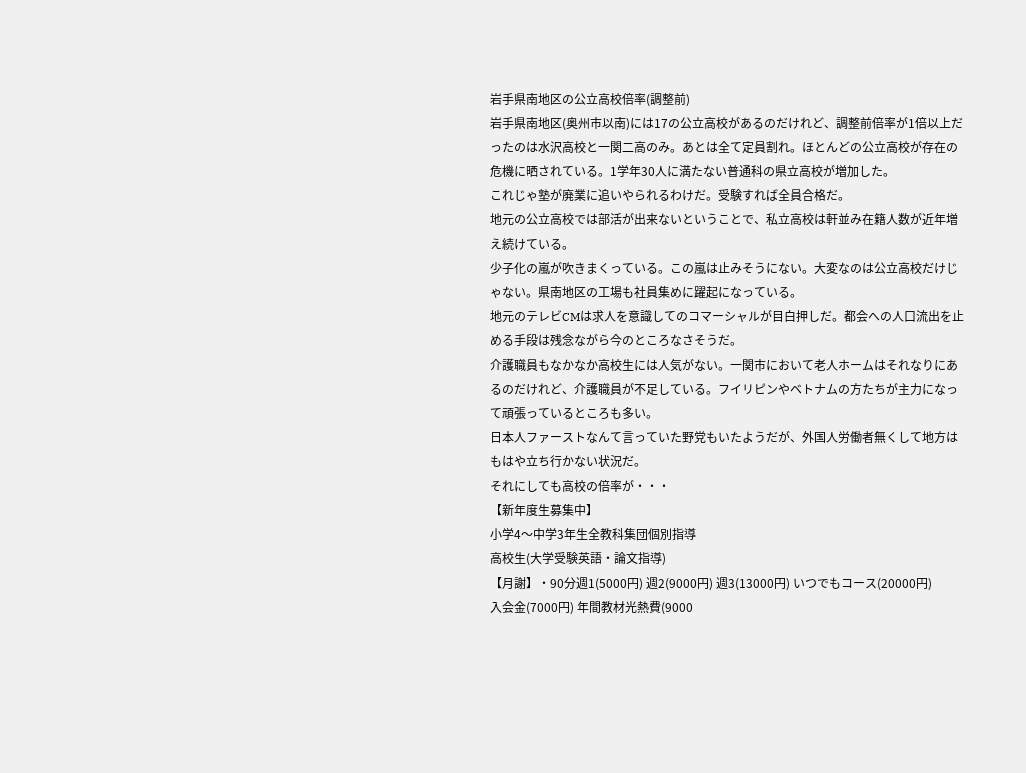岩手県南地区の公立高校倍率(調整前)
岩手県南地区(奥州市以南)には17の公立高校があるのだけれど、調整前倍率が1倍以上だったのは水沢高校と一関二高のみ。あとは全て定員割れ。ほとんどの公立高校が存在の危機に晒されている。1学年30人に満たない普通科の県立高校が増加した。
これじゃ塾が廃業に追いやられるわけだ。受験すれば全員合格だ。
地元の公立高校では部活が出来ないということで、私立高校は軒並み在籍人数が近年増え続けている。
少子化の嵐が吹きまくっている。この嵐は止みそうにない。大変なのは公立高校だけじゃない。県南地区の工場も社員集めに躍起になっている。
地元のテレビCMは求人を意識してのコマーシャルが目白押しだ。都会への人口流出を止める手段は残念ながら今のところなさそうだ。
介護職員もなかなか高校生には人気がない。一関市において老人ホームはそれなりにあるのだけれど、介護職員が不足している。フイリピンやベトナムの方たちが主力になって頑張っているところも多い。
日本人ファーストなんて言っていた野党もいたようだが、外国人労働者無くして地方はもはや立ち行かない状況だ。
それにしても高校の倍率が・・・
【新年度生募集中】
小学4〜中学3年生全教科集団個別指導
高校生(大学受験英語・論文指導)
【月謝】・90分週1(5000円) 週2(9000円) 週3(13000円) いつでもコース(20000円)
入会金(7000円) 年間教材光熱費(9000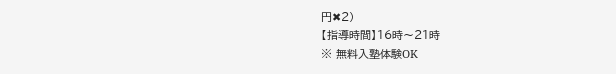円✖2)
【指導時間】16時〜21時
※ 無料入塾体験OK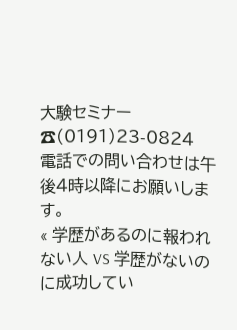大験セミナー☎(0191)23-0824
電話での問い合わせは午後4時以降にお願いします。
« 学歴があるのに報われない人 VS 学歴がないのに成功してい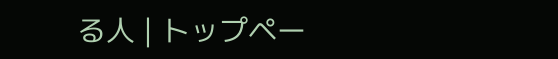る人 | トップペー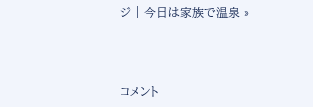ジ | 今日は家族で温泉 »



コメント